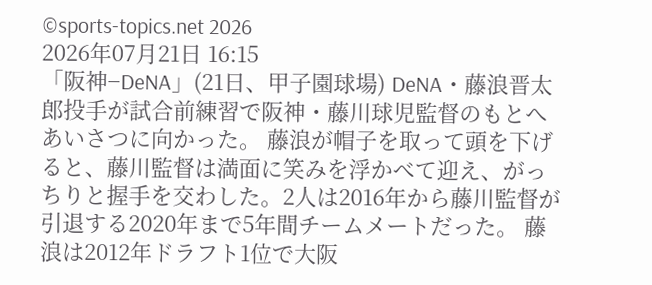©sports-topics.net 2026
2026年07月21日 16:15
「阪神−DeNA」(21日、甲子園球場) DeNA・藤浪晋太郎投手が試合前練習で阪神・藤川球児監督のもとへあいさつに向かった。 藤浪が帽子を取って頭を下げると、藤川監督は満面に笑みを浮かべて迎え、がっちりと握手を交わした。2人は2016年から藤川監督が引退する2020年まで5年間チームメートだった。 藤浪は2012年ドラフト1位で大阪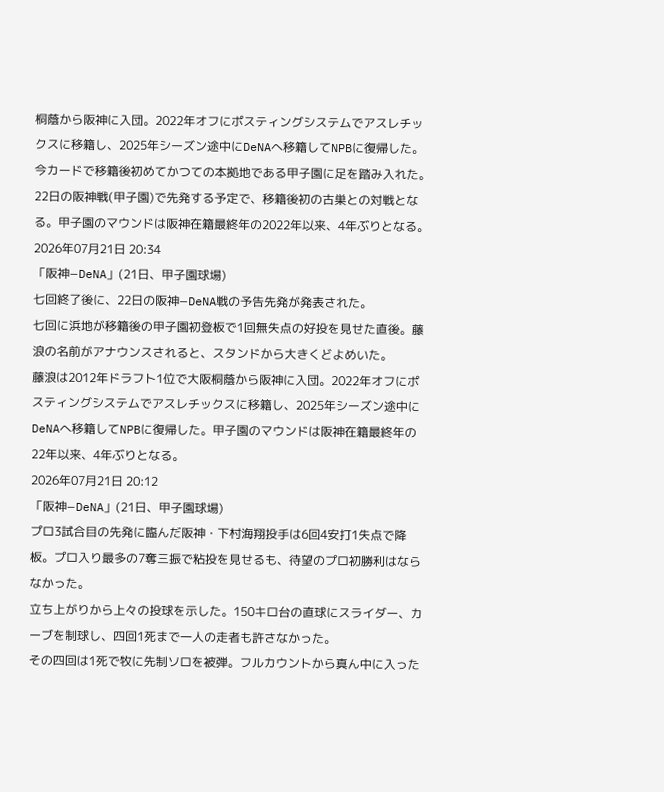桐蔭から阪神に入団。2022年オフにポスティングシステムでアスレチックスに移籍し、2025年シーズン途中にDeNAへ移籍してNPBに復帰した。 今カードで移籍後初めてかつての本拠地である甲子園に足を踏み入れた。22日の阪神戦(甲子園)で先発する予定で、移籍後初の古巣との対戦となる。甲子園のマウンドは阪神在籍最終年の2022年以来、4年ぶりとなる。
2026年07月21日 20:34
「阪神−DeNA」(21日、甲子園球場)
七回終了後に、22日の阪神−DeNA戦の予告先発が発表された。
七回に浜地が移籍後の甲子園初登板で1回無失点の好投を見せた直後。藤浪の名前がアナウンスされると、スタンドから大きくどよめいた。
藤浪は2012年ドラフト1位で大阪桐蔭から阪神に入団。2022年オフにポスティングシステムでアスレチックスに移籍し、2025年シーズン途中にDeNAへ移籍してNPBに復帰した。甲子園のマウンドは阪神在籍最終年の22年以来、4年ぶりとなる。
2026年07月21日 20:12
「阪神−DeNA」(21日、甲子園球場)
プロ3試合目の先発に臨んだ阪神・下村海翔投手は6回4安打1失点で降板。プロ入り最多の7奪三振で粘投を見せるも、待望のプロ初勝利はならなかった。
立ち上がりから上々の投球を示した。150キロ台の直球にスライダー、カーブを制球し、四回1死まで一人の走者も許さなかった。
その四回は1死で牧に先制ソロを被弾。フルカウントから真ん中に入った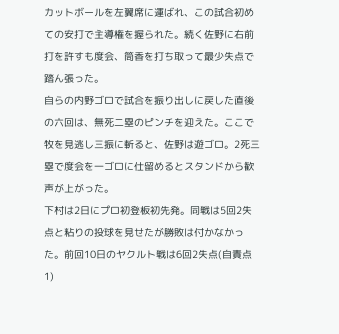カットボールを左翼席に運ばれ、この試合初めての安打で主導権を握られた。続く佐野に右前打を許すも度会、筒香を打ち取って最少失点で踏ん張った。
自らの内野ゴロで試合を振り出しに戻した直後の六回は、無死二塁のピンチを迎えた。ここで牧を見逃し三振に斬ると、佐野は遊ゴロ。2死三塁で度会を一ゴロに仕留めるとスタンドから歓声が上がった。
下村は2日にプロ初登板初先発。同戦は5回2失点と粘りの投球を見せたが勝敗は付かなかった。前回10日のヤクルト戦は6回2失点(自責点1)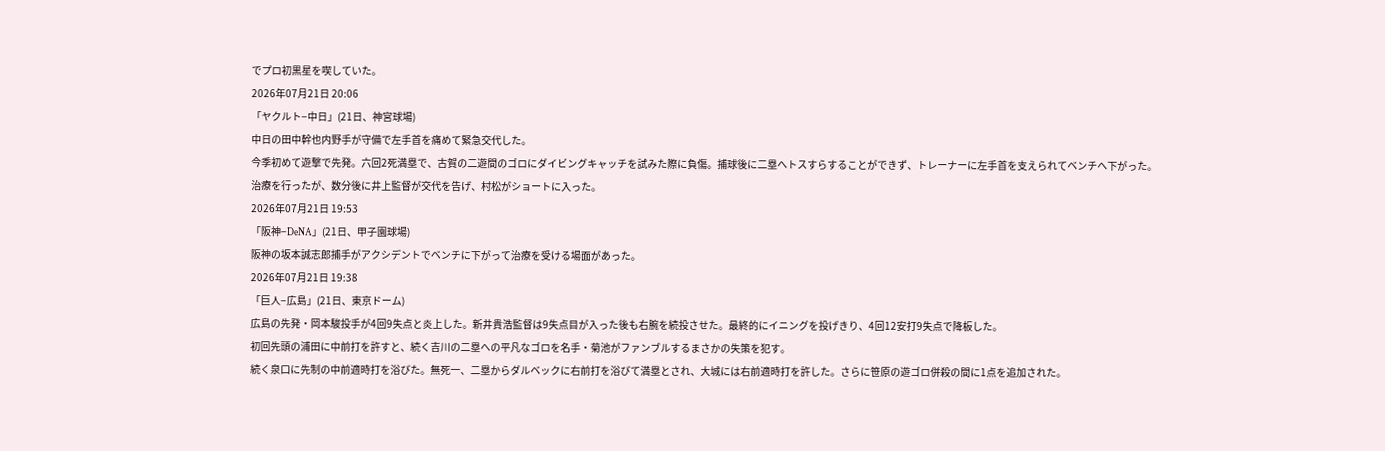でプロ初黒星を喫していた。
2026年07月21日 20:06
「ヤクルト−中日」(21日、神宮球場)
中日の田中幹也内野手が守備で左手首を痛めて緊急交代した。
今季初めて遊撃で先発。六回2死満塁で、古賀の二遊間のゴロにダイビングキャッチを試みた際に負傷。捕球後に二塁へトスすらすることができず、トレーナーに左手首を支えられてベンチへ下がった。
治療を行ったが、数分後に井上監督が交代を告げ、村松がショートに入った。
2026年07月21日 19:53
「阪神−DeNA」(21日、甲子園球場)
阪神の坂本誠志郎捕手がアクシデントでベンチに下がって治療を受ける場面があった。
2026年07月21日 19:38
「巨人−広島」(21日、東京ドーム)
広島の先発・岡本駿投手が4回9失点と炎上した。新井貴浩監督は9失点目が入った後も右腕を続投させた。最終的にイニングを投げきり、4回12安打9失点で降板した。
初回先頭の浦田に中前打を許すと、続く吉川の二塁への平凡なゴロを名手・菊池がファンブルするまさかの失策を犯す。
続く泉口に先制の中前適時打を浴びた。無死一、二塁からダルベックに右前打を浴びて満塁とされ、大城には右前適時打を許した。さらに笹原の遊ゴロ併殺の間に1点を追加された。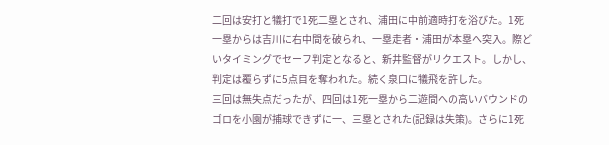二回は安打と犠打で1死二塁とされ、浦田に中前適時打を浴びた。1死一塁からは吉川に右中間を破られ、一塁走者・浦田が本塁へ突入。際どいタイミングでセーフ判定となると、新井監督がリクエスト。しかし、判定は覆らずに5点目を奪われた。続く泉口に犠飛を許した。
三回は無失点だったが、四回は1死一塁から二遊間への高いバウンドのゴロを小園が捕球できずに一、三塁とされた(記録は失策)。さらに1死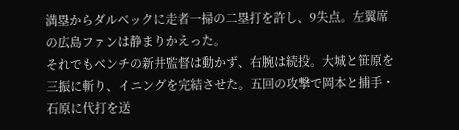満塁からダルベックに走者一掃の二塁打を許し、9失点。左翼席の広島ファンは静まりかえった。
それでもベンチの新井監督は動かず、右腕は続投。大城と笹原を三振に斬り、イニングを完結させた。五回の攻撃で岡本と捕手・石原に代打を送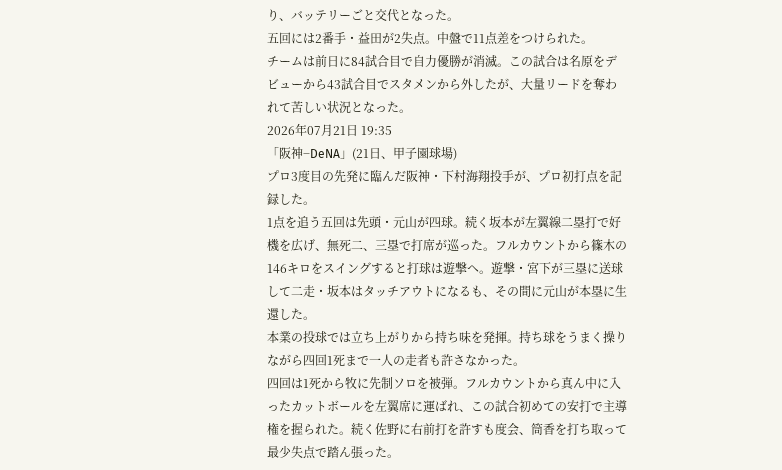り、バッテリーごと交代となった。
五回には2番手・益田が2失点。中盤で11点差をつけられた。
チームは前日に84試合目で自力優勝が消滅。この試合は名原をデビューから43試合目でスタメンから外したが、大量リードを奪われて苦しい状況となった。
2026年07月21日 19:35
「阪神−DeNA」(21日、甲子園球場)
プロ3度目の先発に臨んだ阪神・下村海翔投手が、プロ初打点を記録した。
1点を追う五回は先頭・元山が四球。続く坂本が左翼線二塁打で好機を広げ、無死二、三塁で打席が巡った。フルカウントから篠木の146キロをスイングすると打球は遊撃へ。遊撃・宮下が三塁に送球して二走・坂本はタッチアウトになるも、その間に元山が本塁に生還した。
本業の投球では立ち上がりから持ち味を発揮。持ち球をうまく操りながら四回1死まで一人の走者も許さなかった。
四回は1死から牧に先制ソロを被弾。フルカウントから真ん中に入ったカットボールを左翼席に運ばれ、この試合初めての安打で主導権を握られた。続く佐野に右前打を許すも度会、筒香を打ち取って最少失点で踏ん張った。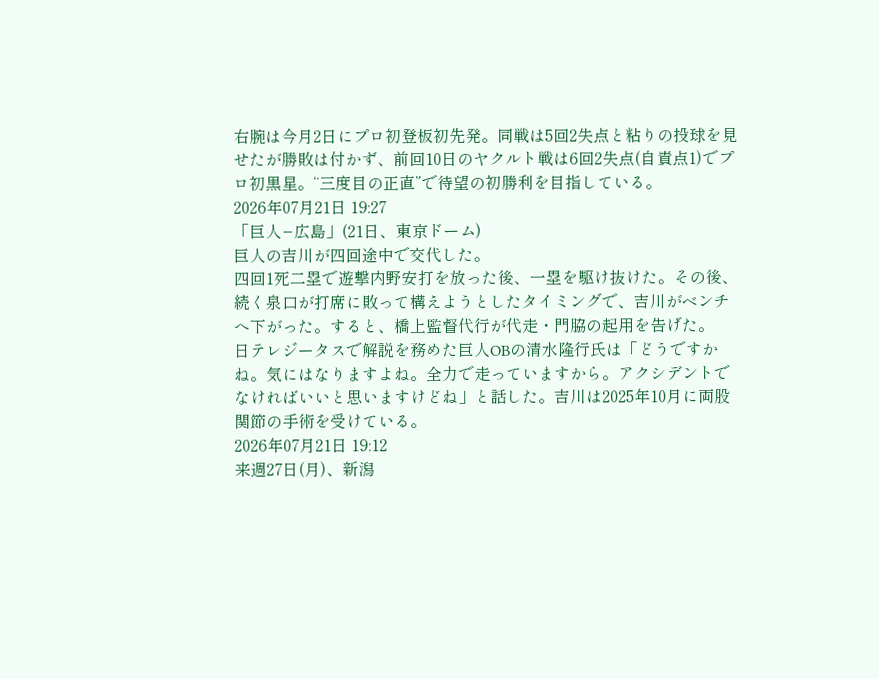右腕は今月2日にプロ初登板初先発。同戦は5回2失点と粘りの投球を見せたが勝敗は付かず、前回10日のヤクルト戦は6回2失点(自責点1)でプロ初黒星。“三度目の正直”で待望の初勝利を目指している。
2026年07月21日 19:27
「巨人−広島」(21日、東京ドーム)
巨人の吉川が四回途中で交代した。
四回1死二塁で遊撃内野安打を放った後、一塁を駆け抜けた。その後、続く泉口が打席に敗って構えようとしたタイミングで、吉川がベンチへ下がった。すると、橋上監督代行が代走・門脇の起用を告げた。
日テレジータスで解説を務めた巨人OBの清水隆行氏は「どうですかね。気にはなりますよね。全力で走っていますから。アクシデントでなければいいと思いますけどね」と話した。吉川は2025年10月に両股関節の手術を受けている。
2026年07月21日 19:12
来週27日(月)、新潟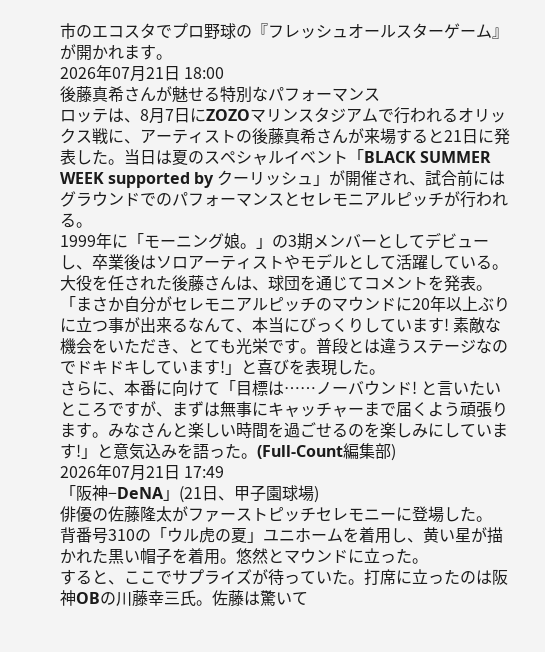市のエコスタでプロ野球の『フレッシュオールスターゲーム』が開かれます。
2026年07月21日 18:00
後藤真希さんが魅せる特別なパフォーマンス
ロッテは、8月7日にZOZOマリンスタジアムで行われるオリックス戦に、アーティストの後藤真希さんが来場すると21日に発表した。当日は夏のスペシャルイベント「BLACK SUMMER WEEK supported by クーリッシュ」が開催され、試合前にはグラウンドでのパフォーマンスとセレモニアルピッチが行われる。
1999年に「モーニング娘。」の3期メンバーとしてデビューし、卒業後はソロアーティストやモデルとして活躍している。大役を任された後藤さんは、球団を通じてコメントを発表。「まさか自分がセレモニアルピッチのマウンドに20年以上ぶりに立つ事が出来るなんて、本当にびっくりしています! 素敵な機会をいただき、とても光栄です。普段とは違うステージなのでドキドキしています!」と喜びを表現した。
さらに、本番に向けて「目標は……ノーバウンド! と言いたいところですが、まずは無事にキャッチャーまで届くよう頑張ります。みなさんと楽しい時間を過ごせるのを楽しみにしています!」と意気込みを語った。(Full-Count編集部)
2026年07月21日 17:49
「阪神−DeNA」(21日、甲子園球場)
俳優の佐藤隆太がファーストピッチセレモニーに登場した。
背番号310の「ウル虎の夏」ユニホームを着用し、黄い星が描かれた黒い帽子を着用。悠然とマウンドに立った。
すると、ここでサプライズが待っていた。打席に立ったのは阪神OBの川藤幸三氏。佐藤は驚いて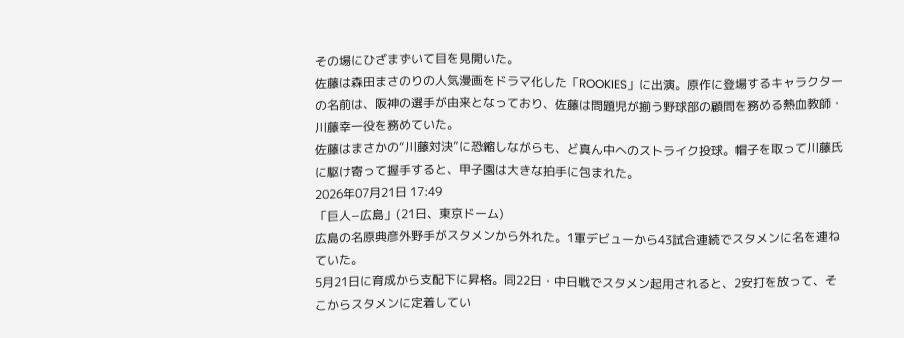その場にひざまずいて目を見開いた。
佐藤は森田まさのりの人気漫画をドラマ化した「ROOKIES」に出演。原作に登場するキャラクターの名前は、阪神の選手が由来となっており、佐藤は問題児が揃う野球部の顧問を務める熱血教師・川藤幸一役を務めていた。
佐藤はまさかの“川藤対決”に恐縮しながらも、ど真ん中へのストライク投球。帽子を取って川藤氏に駆け寄って握手すると、甲子園は大きな拍手に包まれた。
2026年07月21日 17:49
「巨人−広島」(21日、東京ドーム)
広島の名原典彦外野手がスタメンから外れた。1軍デビューから43試合連続でスタメンに名を連ねていた。
5月21日に育成から支配下に昇格。同22日・中日戦でスタメン起用されると、2安打を放って、そこからスタメンに定着してい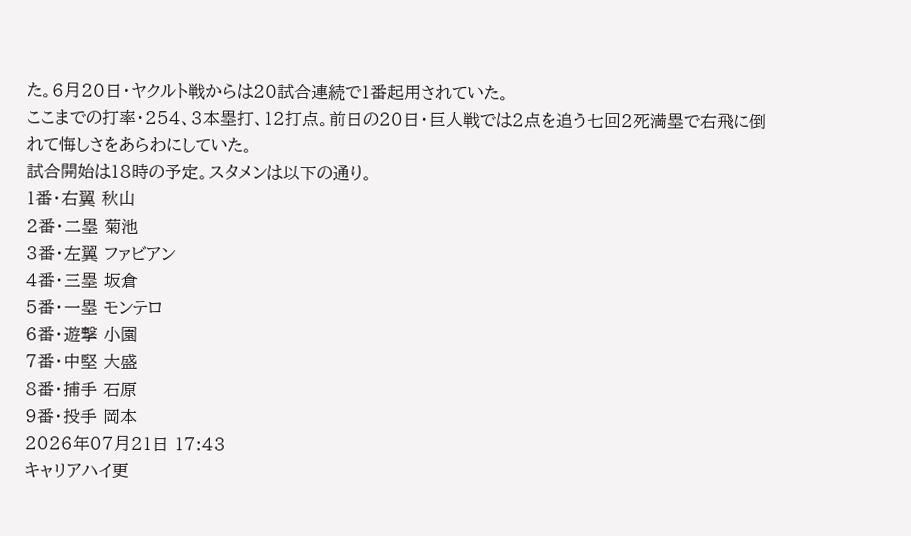た。6月20日・ヤクルト戦からは20試合連続で1番起用されていた。
ここまでの打率・254、3本塁打、12打点。前日の20日・巨人戦では2点を追う七回2死満塁で右飛に倒れて悔しさをあらわにしていた。
試合開始は18時の予定。スタメンは以下の通り。
1番・右翼 秋山
2番・二塁 菊池
3番・左翼 ファビアン
4番・三塁 坂倉
5番・一塁 モンテロ
6番・遊撃 小園
7番・中堅 大盛
8番・捕手 石原
9番・投手 岡本
2026年07月21日 17:43
キャリアハイ更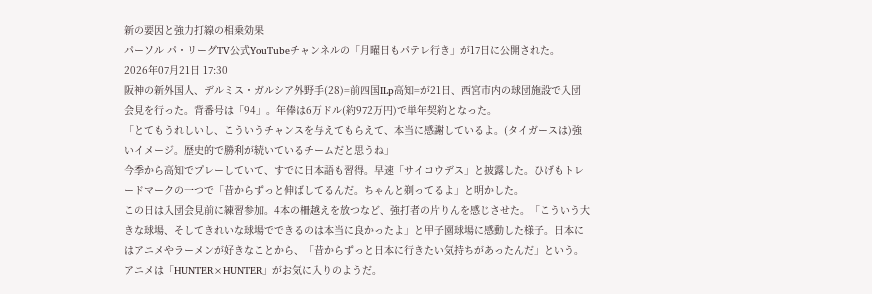新の要因と強力打線の相乗効果
パーソル パ・リーグTV公式YouTubeチャンネルの「月曜日もパテレ行き」が17日に公開された。
2026年07月21日 17:30
阪神の新外国人、デルミス・ガルシア外野手(28)=前四国ILp高知=が21日、西宮市内の球団施設で入団会見を行った。背番号は「94」。年俸は6万ドル(約972万円)で単年契約となった。
「とてもうれしいし、こういうチャンスを与えてもらえて、本当に感謝しているよ。(タイガースは)強いイメージ。歴史的で勝利が続いているチームだと思うね」
今季から高知でプレーしていて、すでに日本語も習得。早速「サイコウデス」と披露した。ひげもトレードマークの一つで「昔からずっと伸ばしてるんだ。ちゃんと剃ってるよ」と明かした。
この日は入団会見前に練習参加。4本の柵越えを放つなど、強打者の片りんを感じさせた。「こういう大きな球場、そしてきれいな球場でできるのは本当に良かったよ」と甲子園球場に感動した様子。日本にはアニメやラーメンが好きなことから、「昔からずっと日本に行きたい気持ちがあったんだ」という。アニメは「HUNTER×HUNTER」がお気に入りのようだ。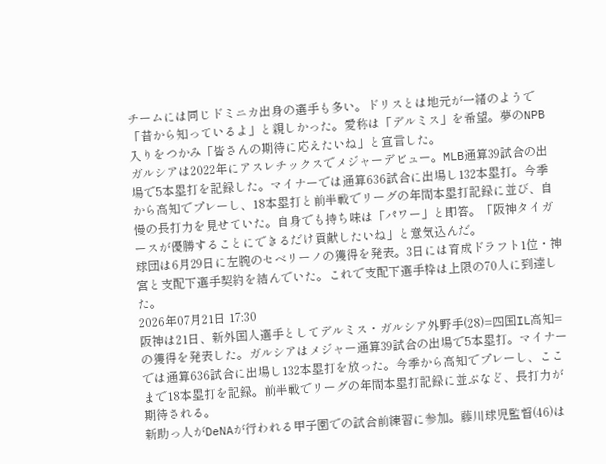チームには同じドミニカ出身の選手も多い。ドリスとは地元が一緒のようで「昔から知っているよ」と親しかった。愛称は「デルミス」を希望。夢のNPB入りをつかみ「皆さんの期待に応えたいね」と宣言した。
ガルシアは2022年にアスレチックスでメジャーデビュー。MLB通算39試合の出場で5本塁打を記録した。マイナーでは通算636試合に出場し132本塁打。今季から高知でプレーし、18本塁打と前半戦でリーグの年間本塁打記録に並び、自慢の長打力を見せていた。自身でも持ち味は「パワー」と即答。「阪神タイガースが優勝することにできるだけ貢献したいね」と意気込んだ。
球団は6月29日に左腕のセベリーノの獲得を発表。3日には育成ドラフト1位・神宮と支配下選手契約を結んでいた。これで支配下選手枠は上限の70人に到達した。
2026年07月21日 17:30
阪神は21日、新外国人選手としてデルミス・ガルシア外野手(28)=四国IL高知=の獲得を発表した。ガルシアはメジャー通算39試合の出場で5本塁打。マイナーでは通算636試合に出場し132本塁打を放った。今季から高知でプレーし、ここまで18本塁打を記録。前半戦でリーグの年間本塁打記録に並ぶなど、長打力が期待される。
新助っ人がDeNAが行われる甲子園での試合前練習に参加。藤川球児監督(46)は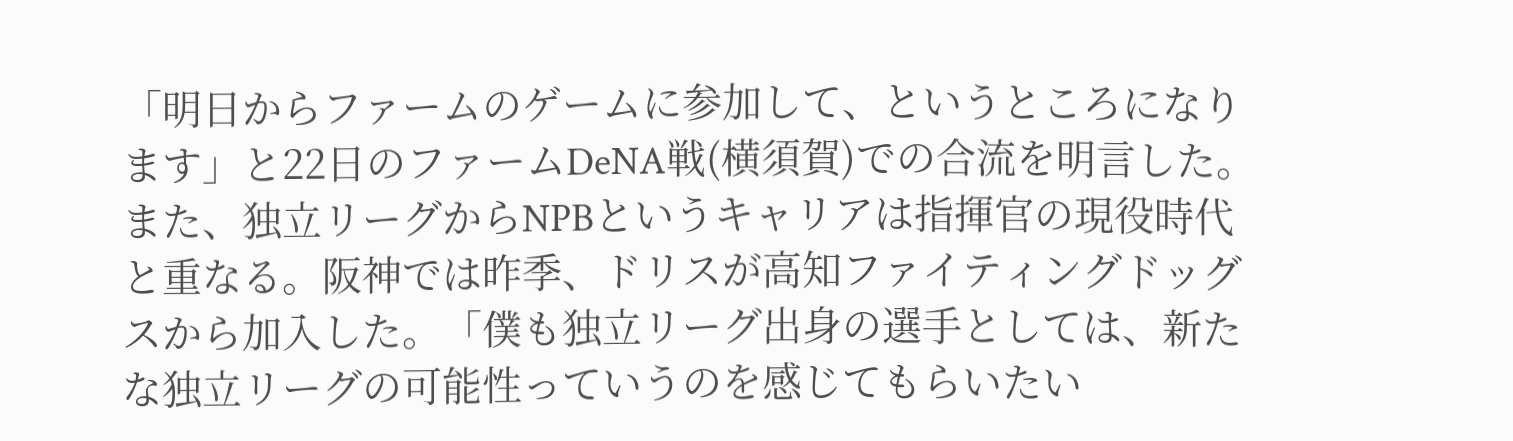「明日からファームのゲームに参加して、というところになります」と22日のファームDeNA戦(横須賀)での合流を明言した。
また、独立リーグからNPBというキャリアは指揮官の現役時代と重なる。阪神では昨季、ドリスが高知ファイティングドッグスから加入した。「僕も独立リーグ出身の選手としては、新たな独立リーグの可能性っていうのを感じてもらいたい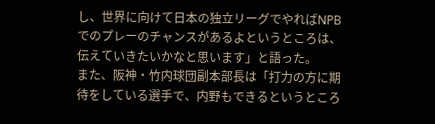し、世界に向けて日本の独立リーグでやればNPBでのプレーのチャンスがあるよというところは、伝えていきたいかなと思います」と語った。
また、阪神・竹内球団副本部長は「打力の方に期待をしている選手で、内野もできるというところ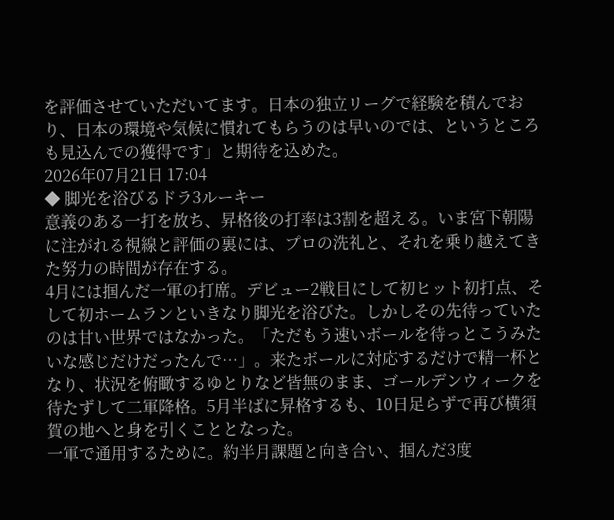を評価させていただいてます。日本の独立リーグで経験を積んでおり、日本の環境や気候に慣れてもらうのは早いのでは、というところも見込んでの獲得です」と期待を込めた。
2026年07月21日 17:04
◆ 脚光を浴びるドラ3ルーキー
意義のある一打を放ち、昇格後の打率は3割を超える。いま宮下朝陽に注がれる視線と評価の裏には、プロの洗礼と、それを乗り越えてきた努力の時間が存在する。
4月には掴んだ一軍の打席。デビュー2戦目にして初ヒット初打点、そして初ホームランといきなり脚光を浴びた。しかしその先待っていたのは甘い世界ではなかった。「ただもう速いボールを待っとこうみたいな感じだけだったんで…」。来たボールに対応するだけで精一杯となり、状況を俯瞰するゆとりなど皆無のまま、ゴールデンウィークを待たずして二軍降格。5月半ばに昇格するも、10日足らずで再び横須賀の地へと身を引くこととなった。
一軍で通用するために。約半月課題と向き合い、掴んだ3度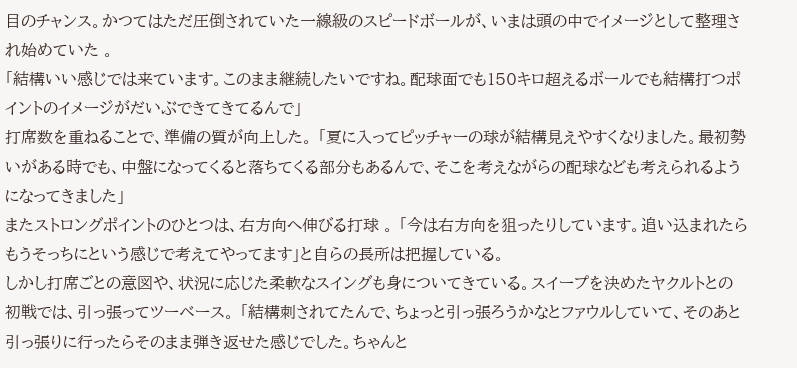目のチャンス。かつてはただ圧倒されていた一線級のスピードボールが、いまは頭の中でイメージとして整理され始めていた 。
「結構いい感じでは来ています。このまま継続したいですね。配球面でも150キロ超えるボールでも結構打つポイントのイメージがだいぶできてきてるんで」
打席数を重ねることで、準備の質が向上した。 「夏に入ってピッチャーの球が結構見えやすくなりました。最初勢いがある時でも、中盤になってくると落ちてくる部分もあるんで、そこを考えながらの配球なども考えられるようになってきました」
またストロングポイントのひとつは、右方向へ伸びる打球 。 「今は右方向を狙ったりしています。追い込まれたらもうそっちにという感じで考えてやってます」と自らの長所は把握している。
しかし打席ごとの意図や、状況に応じた柔軟なスイングも身についてきている。スイープを決めたヤクルトとの初戦では、引っ張ってツーベース。 「結構刺されてたんで、ちょっと引っ張ろうかなとファウルしていて、そのあと引っ張りに行ったらそのまま弾き返せた感じでした。ちゃんと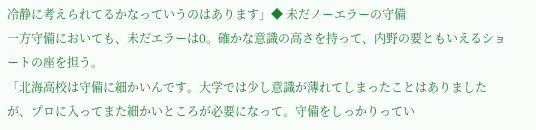冷静に考えられてるかなっていうのはあります」◆ 未だノーエラーの守備
一方守備においても、未だエラーは0。確かな意識の高さを持って、内野の要ともいえるショートの座を担う。
「北海高校は守備に細かいんです。大学では少し意識が薄れてしまったことはありましたが、プロに入ってまた細かいところが必要になって。守備をしっかりってい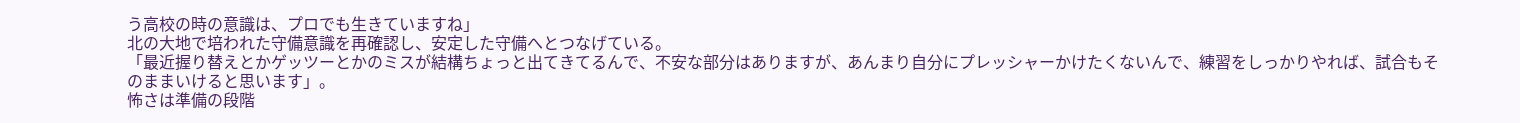う高校の時の意識は、プロでも生きていますね」
北の大地で培われた守備意識を再確認し、安定した守備へとつなげている。
「最近握り替えとかゲッツーとかのミスが結構ちょっと出てきてるんで、不安な部分はありますが、あんまり自分にプレッシャーかけたくないんで、練習をしっかりやれば、試合もそのままいけると思います」。
怖さは準備の段階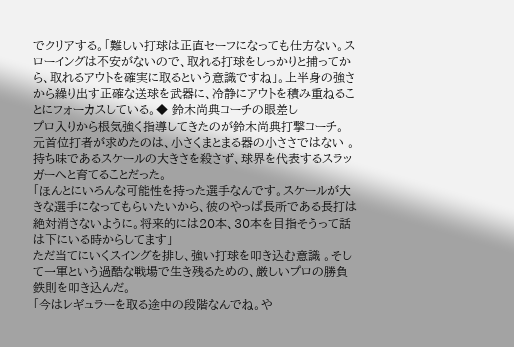でクリアする。「難しい打球は正直セーフになっても仕方ない。スローイングは不安がないので、取れる打球をしっかりと捕ってから、取れるアウトを確実に取るという意識ですね」。上半身の強さから繰り出す正確な送球を武器に、冷静にアウトを積み重ねることにフォーカスしている。◆ 鈴木尚典コーチの眼差し
プロ入りから根気強く指導してきたのが鈴木尚典打撃コーチ。 元首位打者が求めたのは、小さくまとまる器の小ささではない 。持ち味であるスケールの大きさを殺さず、球界を代表するスラッガーへと育てることだった。
「ほんとにいろんな可能性を持った選手なんです。スケールが大きな選手になってもらいたいから、彼のやっぱ長所である長打は絶対消さないように。将来的には20本、30本を目指そうって話は下にいる時からしてます」
ただ当てにいくスイングを排し、強い打球を叩き込む意識 。そして一軍という過酷な戦場で生き残るための、厳しいプロの勝負鉄則を叩き込んだ。
「今はレギュラーを取る途中の段階なんでね。や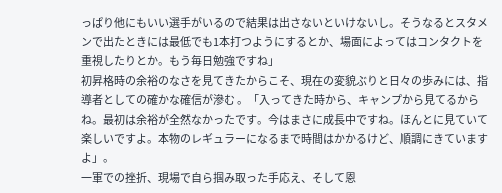っぱり他にもいい選手がいるので結果は出さないといけないし。そうなるとスタメンで出たときには最低でも1本打つようにするとか、場面によってはコンタクトを重視したりとか。もう毎日勉強ですね」
初昇格時の余裕のなさを見てきたからこそ、現在の変貌ぶりと日々の歩みには、指導者としての確かな確信が滲む 。「入ってきた時から、キャンプから見てるからね。最初は余裕が全然なかったです。今はまさに成長中ですね。ほんとに見ていて楽しいですよ。本物のレギュラーになるまで時間はかかるけど、順調にきていますよ」。
一軍での挫折、現場で自ら掴み取った手応え、そして恩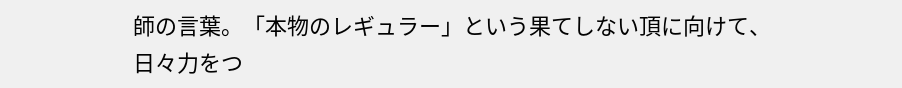師の言葉。「本物のレギュラー」という果てしない頂に向けて、日々力をつ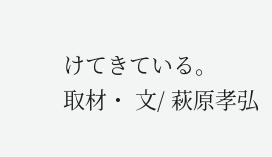けてきている。
取材・ 文/ 萩原孝弘